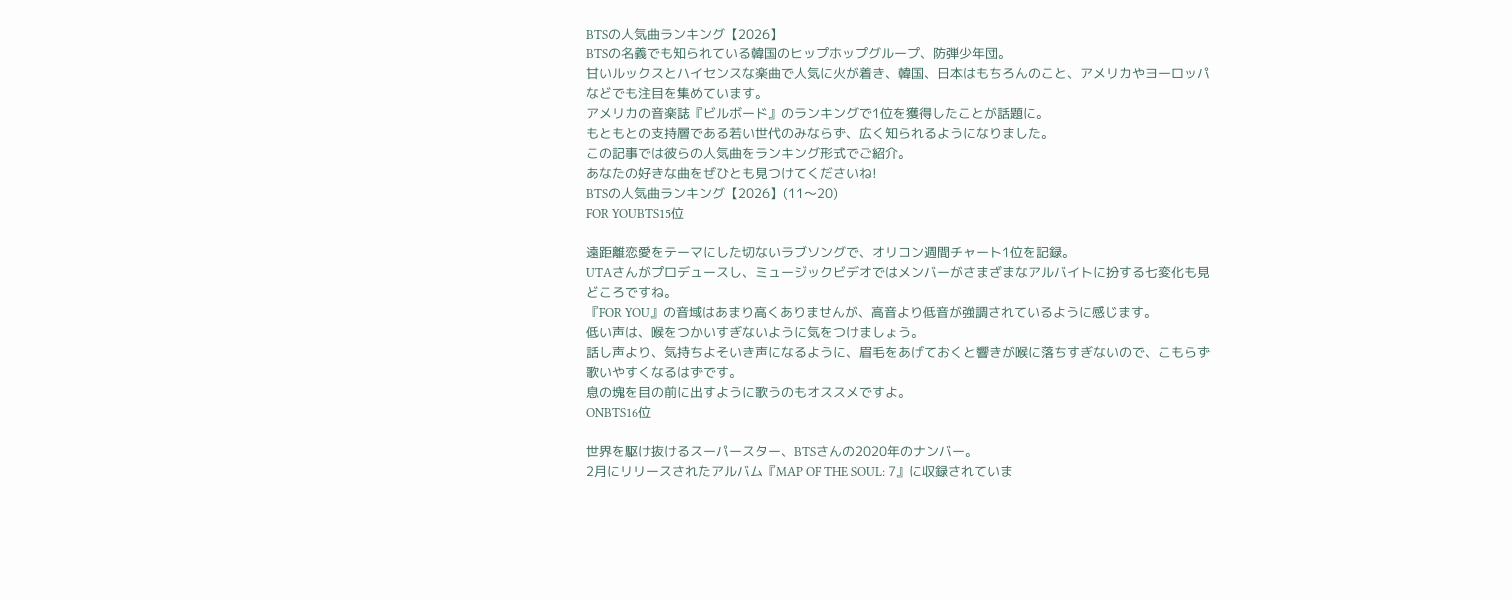BTSの人気曲ランキング【2026】
BTSの名義でも知られている韓国のヒップホップグループ、防弾少年団。
甘いルックスとハイセンスな楽曲で人気に火が着き、韓国、日本はもちろんのこと、アメリカやヨーロッパなどでも注目を集めています。
アメリカの音楽誌『ビルボード』のランキングで1位を獲得したことが話題に。
もともとの支持層である若い世代のみならず、広く知られるようになりました。
この記事では彼らの人気曲をランキング形式でご紹介。
あなたの好きな曲をぜひとも見つけてくださいね!
BTSの人気曲ランキング【2026】(11〜20)
FOR YOUBTS15位

遠距離恋愛をテーマにした切ないラブソングで、オリコン週間チャート1位を記録。
UTAさんがプロデュースし、ミュージックビデオではメンバーがさまざまなアルバイトに扮する七変化も見どころですね。
『FOR YOU』の音域はあまり高くありませんが、高音より低音が強調されているように感じます。
低い声は、喉をつかいすぎないように気をつけましょう。
話し声より、気持ちよそいき声になるように、眉毛をあげておくと響きが喉に落ちすぎないので、こもらず歌いやすくなるはずです。
息の塊を目の前に出すように歌うのもオススメですよ。
ONBTS16位

世界を駆け抜けるスーパースター、BTSさんの2020年のナンバー。
2月にリリースされたアルバム『MAP OF THE SOUL: 7』に収録されていま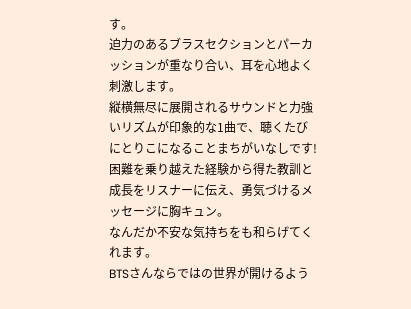す。
迫力のあるブラスセクションとパーカッションが重なり合い、耳を心地よく刺激します。
縦横無尽に展開されるサウンドと力強いリズムが印象的な1曲で、聴くたびにとりこになることまちがいなしです!
困難を乗り越えた経験から得た教訓と成長をリスナーに伝え、勇気づけるメッセージに胸キュン。
なんだか不安な気持ちをも和らげてくれます。
BTSさんならではの世界が開けるよう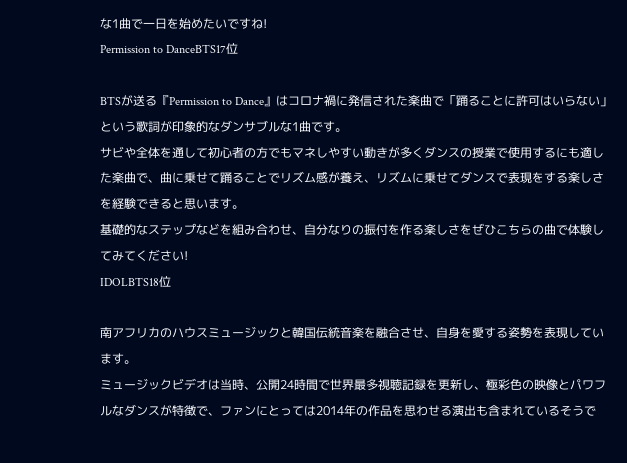な1曲で一日を始めたいですね!
Permission to DanceBTS17位

BTSが送る『Permission to Dance』はコロナ禍に発信された楽曲で「踊ることに許可はいらない」という歌詞が印象的なダンサブルな1曲です。
サビや全体を通して初心者の方でもマネしやすい動きが多くダンスの授業で使用するにも適した楽曲で、曲に乗せて踊ることでリズム感が養え、リズムに乗せてダンスで表現をする楽しさを経験できると思います。
基礎的なステップなどを組み合わせ、自分なりの振付を作る楽しさをぜひこちらの曲で体験してみてください!
IDOLBTS18位

南アフリカのハウスミュージックと韓国伝統音楽を融合させ、自身を愛する姿勢を表現しています。
ミュージックビデオは当時、公開24時間で世界最多視聴記録を更新し、極彩色の映像とパワフルなダンスが特徴で、ファンにとっては2014年の作品を思わせる演出も含まれているそうで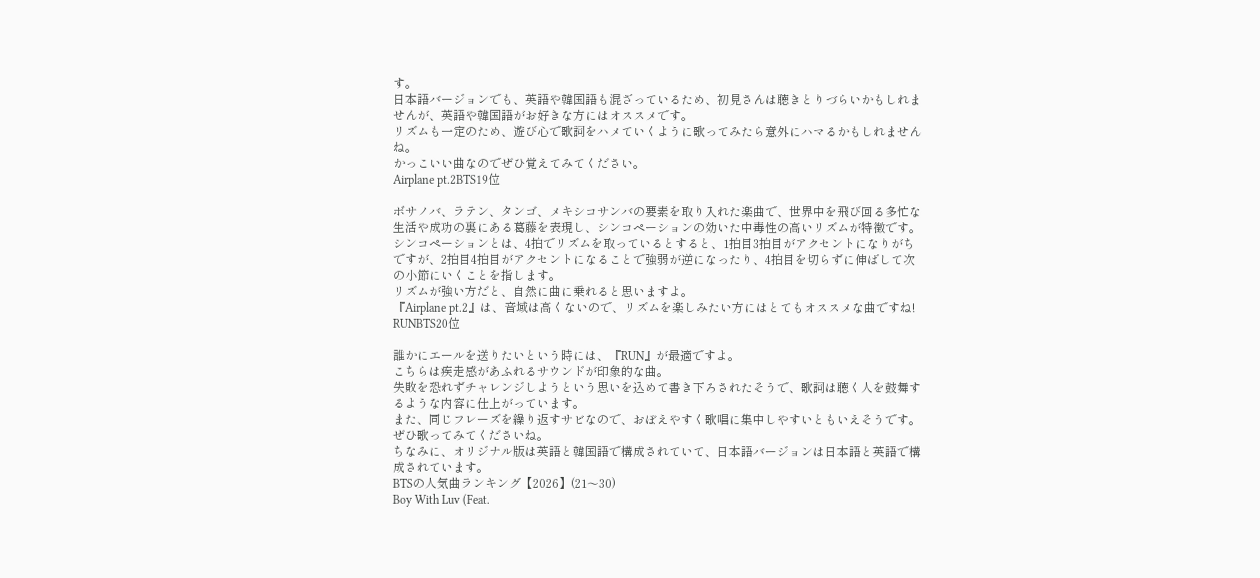す。
日本語バージョンでも、英語や韓国語も混ざっているため、初見さんは聴きとりづらいかもしれませんが、英語や韓国語がお好きな方にはオススメです。
リズムも一定のため、遊び心で歌詞をハメていくように歌ってみたら意外にハマるかもしれませんね。
かっこいい曲なのでぜひ覚えてみてください。
Airplane pt.2BTS19位

ボサノバ、ラテン、タンゴ、メキシコサンバの要素を取り入れた楽曲で、世界中を飛び回る多忙な生活や成功の裏にある葛藤を表現し、シンコペーションの効いた中毒性の高いリズムが特徴です。
シンコペーションとは、4拍でリズムを取っているとすると、1拍目3拍目がアクセントになりがちですが、2拍目4拍目がアクセントになることで強弱が逆になったり、4拍目を切らずに伸ばして次の小節にいくことを指します。
リズムが強い方だと、自然に曲に乗れると思いますよ。
『Airplane pt.2』は、音域は高くないので、リズムを楽しみたい方にはとてもオススメな曲ですね!
RUNBTS20位

誰かにエールを送りたいという時には、『RUN』が最適ですよ。
こちらは疾走感があふれるサウンドが印象的な曲。
失敗を恐れずチャレンジしようという思いを込めて書き下ろされたそうで、歌詞は聴く人を鼓舞するような内容に仕上がっています。
また、同じフレーズを繰り返すサビなので、おぼえやすく歌唱に集中しやすいともいえそうです。
ぜひ歌ってみてくださいね。
ちなみに、オリジナル版は英語と韓国語で構成されていて、日本語バージョンは日本語と英語で構成されています。
BTSの人気曲ランキング【2026】(21〜30)
Boy With Luv (Feat.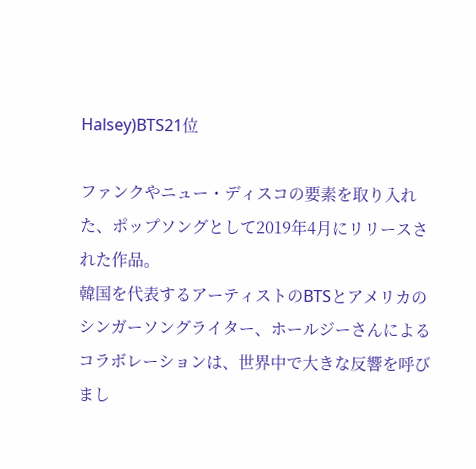Halsey)BTS21位

ファンクやニュー・ディスコの要素を取り入れた、ポップソングとして2019年4月にリリースされた作品。
韓国を代表するアーティストのBTSとアメリカのシンガーソングライター、ホールジーさんによるコラボレーションは、世界中で大きな反響を呼びまし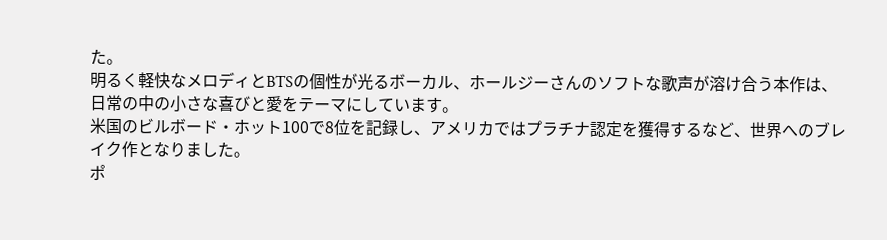た。
明るく軽快なメロディとBTSの個性が光るボーカル、ホールジーさんのソフトな歌声が溶け合う本作は、日常の中の小さな喜びと愛をテーマにしています。
米国のビルボード・ホット100で8位を記録し、アメリカではプラチナ認定を獲得するなど、世界へのブレイク作となりました。
ポ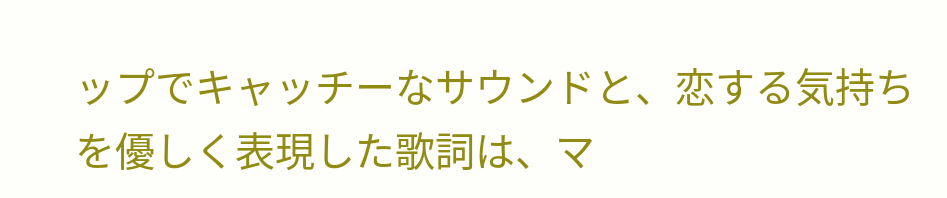ップでキャッチーなサウンドと、恋する気持ちを優しく表現した歌詞は、マ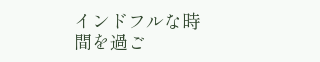インドフルな時間を過ご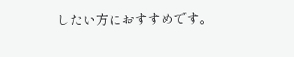したい方におすすめです。